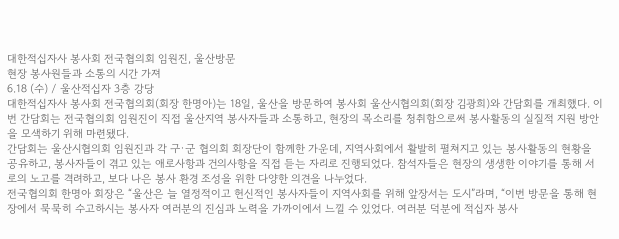대한적십자사 봉사회 전국협의회 임원진, 울산방문
현장 봉사원들과 소통의 시간 가져
6.18 (수) / 울산적십자 3층 강당
대한적십자사 봉사회 전국협의회(회장 한명아)는 18일, 울산을 방문하여 봉사회 울산시협의회(회장 김광희)와 간담회를 개최했다. 이번 간담회는 전국협의회 임원진이 직접 울산지역 봉사자들과 소통하고, 현장의 목소리를 청취함으로써 봉사활동의 실질적 지원 방안을 모색하기 위해 마련됐다.
간담회는 울산시협의회 임원진과 각 구·군 협의회 회장단이 함께한 가운데, 지역사회에서 활발히 펼쳐지고 있는 봉사활동의 현황을 공유하고, 봉사자들이 겪고 있는 애로사항과 건의사항을 직접 듣는 자리로 진행되었다. 참석자들은 현장의 생생한 이야기를 통해 서로의 노고를 격려하고, 보다 나은 봉사 환경 조성을 위한 다양한 의견을 나누었다.
전국협의회 한명아 회장은 “울산은 늘 열정적이고 헌신적인 봉사자들이 지역사회를 위해 앞장서는 도시”라며, “이번 방문을 통해 현장에서 묵묵히 수고하시는 봉사자 여러분의 진심과 노력을 가까이에서 느낄 수 있었다. 여러분 덕분에 적십자 봉사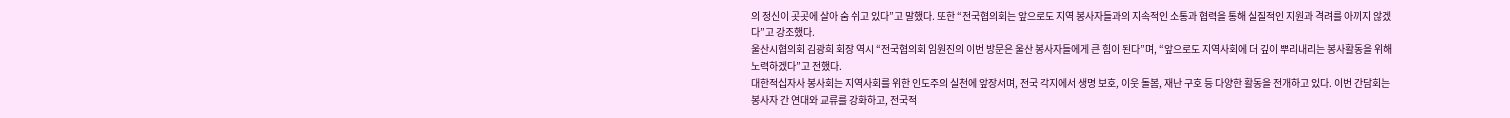의 정신이 곳곳에 살아 숨 쉬고 있다”고 말했다. 또한 “전국협의회는 앞으로도 지역 봉사자들과의 지속적인 소통과 협력을 통해 실질적인 지원과 격려를 아끼지 않겠다”고 강조했다.
울산시협의회 김광희 회장 역시 “전국협의회 임원진의 이번 방문은 울산 봉사자들에게 큰 힘이 된다”며, “앞으로도 지역사회에 더 깊이 뿌리내리는 봉사활동을 위해 노력하겠다”고 전했다.
대한적십자사 봉사회는 지역사회를 위한 인도주의 실천에 앞장서며, 전국 각지에서 생명 보호, 이웃 돌봄, 재난 구호 등 다양한 활동을 전개하고 있다. 이번 간담회는 봉사자 간 연대와 교류를 강화하고, 전국적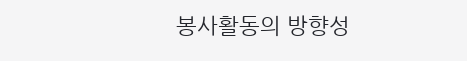봉사활동의 방향성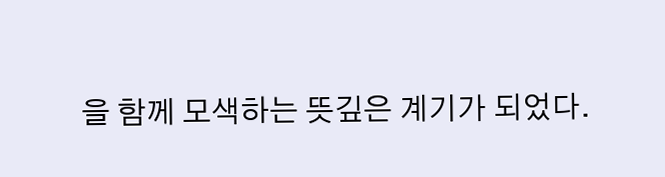을 함께 모색하는 뜻깊은 계기가 되었다.